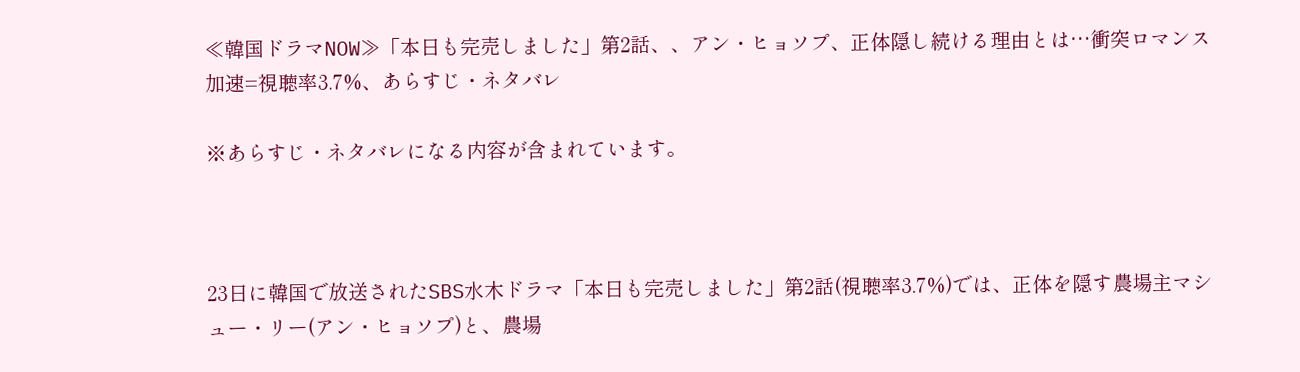≪韓国ドラマNOW≫「本日も完売しました」第2話、、アン・ヒョソプ、正体隠し続ける理由とは…衝突ロマンス加速=視聴率3.7%、あらすじ・ネタバレ

※あらすじ・ネタバレになる内容が含まれています。



23日に韓国で放送されたSBS水木ドラマ「本日も完売しました」第2話(視聴率3.7%)では、正体を隠す農場主マシュー・リー(アン・ヒョソプ)と、農場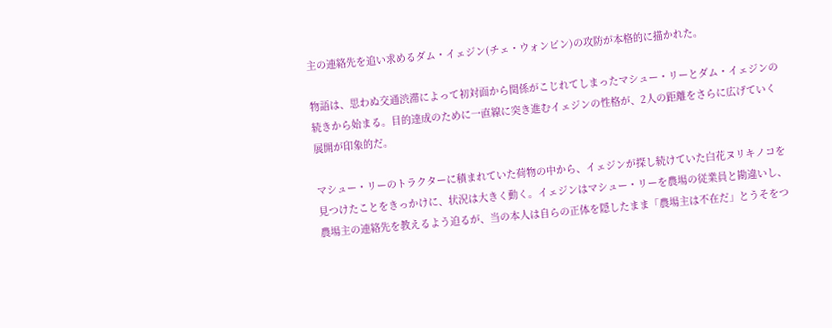主の連絡先を追い求めるダム・イェジン(チェ・ウォンビン)の攻防が本格的に描かれた。

物語は、思わぬ交通渋滞によって初対面から関係がこじれてしまったマシュー・リーとダム・イェジンの続きから始まる。目的達成のために一直線に突き進むイェジンの性格が、2人の距離をさらに広げていく展開が印象的だ。

マシュー・リーのトラクターに積まれていた荷物の中から、イェジンが探し続けていた白花ヌリキノコを見つけたことをきっかけに、状況は大きく動く。イェジンはマシュー・リーを農場の従業員と勘違いし、農場主の連絡先を教えるよう迫るが、当の本人は自らの正体を隠したまま「農場主は不在だ」とうそをつ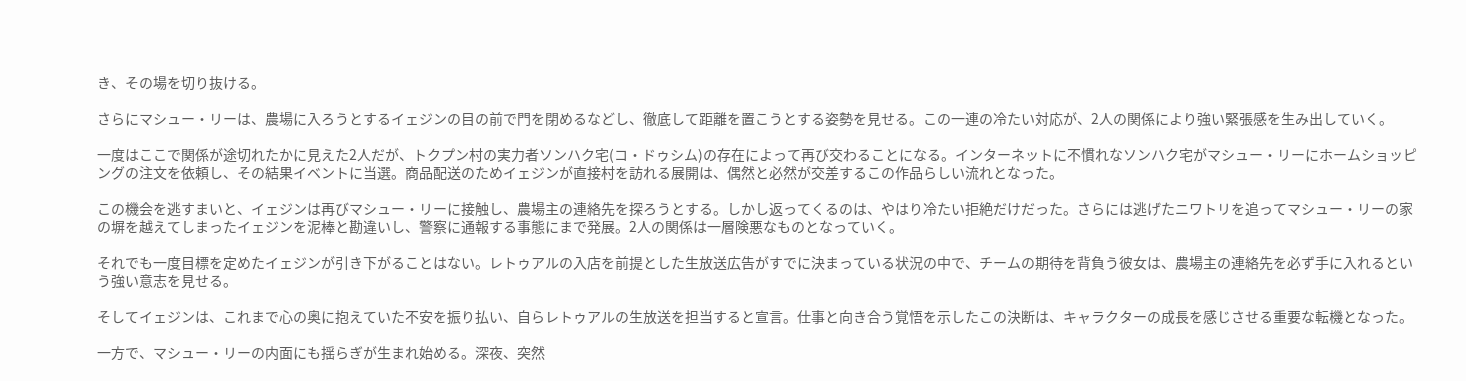き、その場を切り抜ける。

さらにマシュー・リーは、農場に入ろうとするイェジンの目の前で門を閉めるなどし、徹底して距離を置こうとする姿勢を見せる。この一連の冷たい対応が、2人の関係により強い緊張感を生み出していく。

一度はここで関係が途切れたかに見えた2人だが、トクプン村の実力者ソンハク宅(コ・ドゥシム)の存在によって再び交わることになる。インターネットに不慣れなソンハク宅がマシュー・リーにホームショッピングの注文を依頼し、その結果イベントに当選。商品配送のためイェジンが直接村を訪れる展開は、偶然と必然が交差するこの作品らしい流れとなった。

この機会を逃すまいと、イェジンは再びマシュー・リーに接触し、農場主の連絡先を探ろうとする。しかし返ってくるのは、やはり冷たい拒絶だけだった。さらには逃げたニワトリを追ってマシュー・リーの家の塀を越えてしまったイェジンを泥棒と勘違いし、警察に通報する事態にまで発展。2人の関係は一層険悪なものとなっていく。

それでも一度目標を定めたイェジンが引き下がることはない。レトゥアルの入店を前提とした生放送広告がすでに決まっている状況の中で、チームの期待を背負う彼女は、農場主の連絡先を必ず手に入れるという強い意志を見せる。

そしてイェジンは、これまで心の奥に抱えていた不安を振り払い、自らレトゥアルの生放送を担当すると宣言。仕事と向き合う覚悟を示したこの決断は、キャラクターの成長を感じさせる重要な転機となった。

一方で、マシュー・リーの内面にも揺らぎが生まれ始める。深夜、突然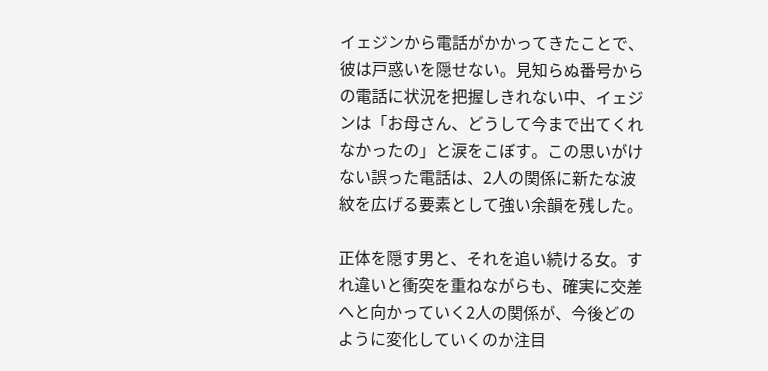イェジンから電話がかかってきたことで、彼は戸惑いを隠せない。見知らぬ番号からの電話に状況を把握しきれない中、イェジンは「お母さん、どうして今まで出てくれなかったの」と涙をこぼす。この思いがけない誤った電話は、2人の関係に新たな波紋を広げる要素として強い余韻を残した。

正体を隠す男と、それを追い続ける女。すれ違いと衝突を重ねながらも、確実に交差へと向かっていく2人の関係が、今後どのように変化していくのか注目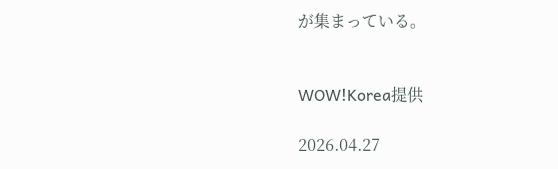が集まっている。


WOW!Korea提供

2026.04.27